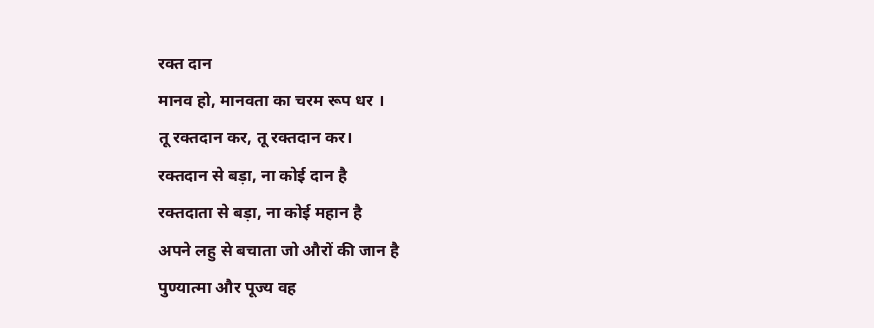रक्त दान
मानव हो, मानवता का चरम रूप धर ।
तू रक्तदान कर, तू रक्तदान कर।
रक्तदान से बड़ा, ना कोई दान है
रक्तदाता से बड़ा, ना कोई महान है
अपने लहु से बचाता जो औरों की जान है
पुण्यात्मा और पूज्य वह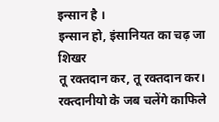इन्सान है ।
इन्सान हो, इंसानियत का चढ़ जा शिखर
तू रक्तदान कर, तू रक्तदान कर।
रक्त्दानीयो के जब चलेंगे काफिले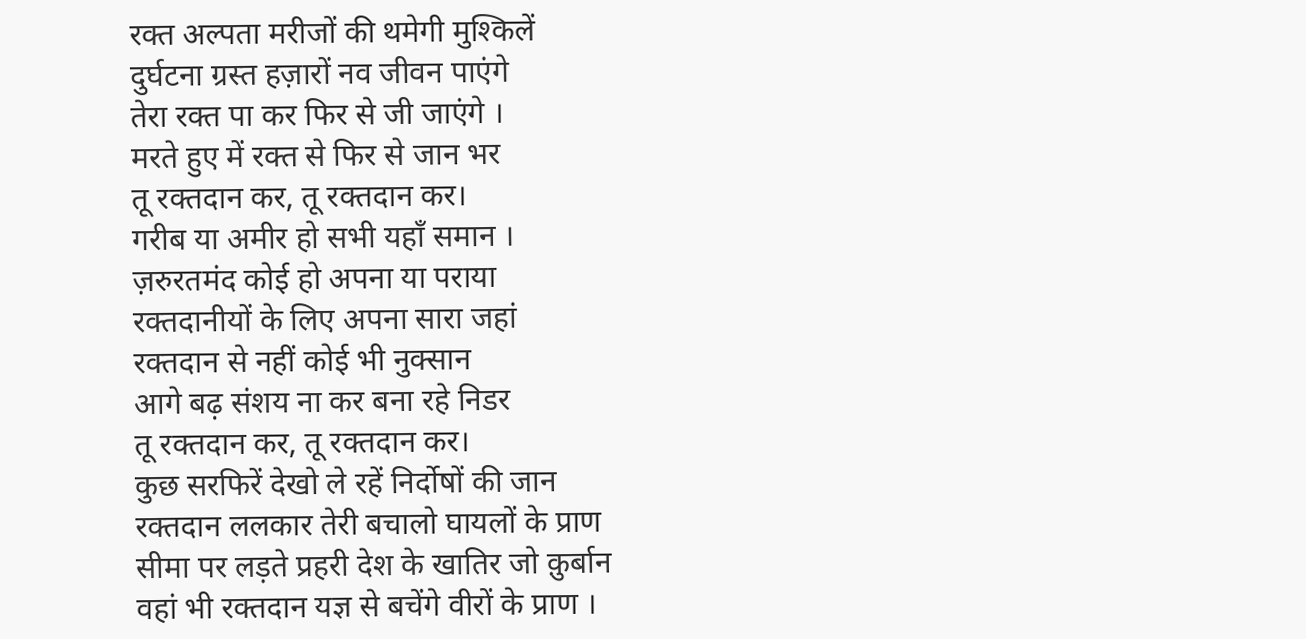रक्त अल्पता मरीजों की थमेगी मुश्किलें
दुर्घटना ग्रस्त हज़ारों नव जीवन पाएंगे
तेरा रक्त पा कर फिर से जी जाएंगे ।
मरते हुए में रक्त से फिर से जान भर
तू रक्तदान कर, तू रक्तदान कर।
गरीब या अमीर हो सभी यहाँ समान ।
ज़रुरतमंद कोई हो अपना या पराया
रक्तदानीयों के लिए अपना सारा जहां
रक्तदान से नहीं कोई भी नुक्सान
आगे बढ़ संशय ना कर बना रहे निडर
तू रक्तदान कर, तू रक्तदान कर।
कुछ सरफिरें देखो ले रहें निर्दोषों की जान
रक्तदान ललकार तेरी बचालो घायलों के प्राण
सीमा पर लड़ते प्रहरी देश के खातिर जो क़ुर्बान
वहां भी रक्तदान यज्ञ से बचेंगे वीरों के प्राण ।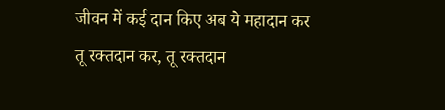जीवन में कई दान किए अब ये महादान कर
तू रक्तदान कर, तू रक्तदान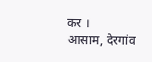कर ।
आसाम, देरगांव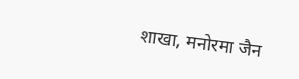शाखा, मनोरमा जैन